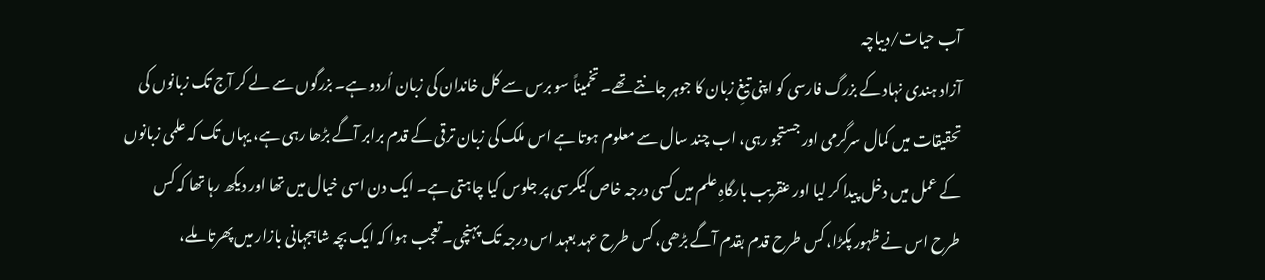آب حیات/دیباچہ
آزاد ہندی نہاد کے بزرگ فارسی کو اپنی تیغِ زبان کا جوہر جانتے تھے۔ تخمیناً سو برس سے کل خاندان کی زبان اُردو ہے۔ بزرگوں سے لے کر آج تک زبانوں کی تحقیقات میں کمال سرگرمی اور جستجو رہی، اب چند سال سے معلوم ہوتا ہے اس ملک کی زبان ترقی کے قدم برابر آگے بڑھا رہی ہے، یہاں تک کہ علمی زبانوں کے عمل میں دخل پیدا کر لیا اور عنقریب بارگاہِ علم میں کسی درجہ خاص کیکرسی پر جلوس کیا چاہتی ہے۔ ایک دن اسی خیال میں تھا اور دیکھ رہا تھا کہ کس طرح اس نے ظہور پکڑا، کس طرح قدم بقدم آگے بڑھی، کس طرح عہد بعہد اس درجہ تک پہنچی۔ تعجب ہوا کہ ایک بچہ شاہجہانی بازار میں پھرتا ملے،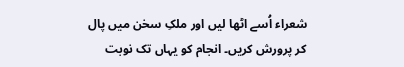شعراء اُسے اٹھا لیں اور ملکِ سخن میں پال کر پرورش کریں۔ انجام کو یہاں تک نوبت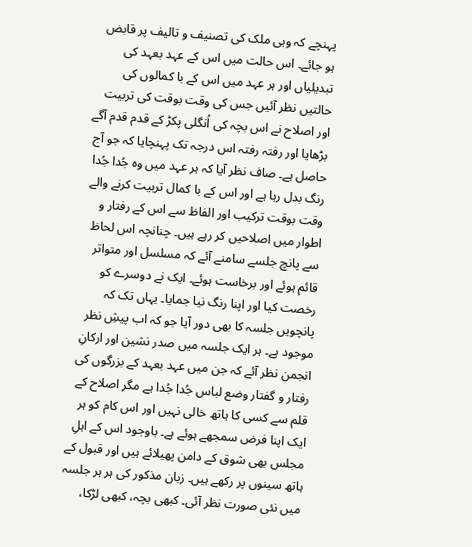پہنچے کہ وہی ملک کی تصنیف و تالیف پر قابض ہو جائے۔ اس حالت میں اس کے عہد بعہد کی تبدیلیاں اور ہر عہد میں اس کے با کمالوں کی حالتیں نظر آئیں جس کی وقت بوقت کی تربیت اور اصلاح نے اس بچہ کی اُنگلی پکڑ کے قدم قدم آگے بڑھایا اور رفتہ رفتہ اس درجہ تک پہنچایا کہ جو آج حاصل ہے۔ صاف نظر آیا کہ ہر عہد میں وہ جُدا جُدا رنگ بدل رہا ہے اور اس کے با کمال تربیت کرنے والے وقت بوقت ترکیب اور الفاظ سے اس کے رفتار و اطوار میں اصلاحیں کر رہے ہیں۔ چنانچہ اس لحاظ سے پانچ جلسے سامنے آئے کہ مسلسل اور متواتر قائم ہوئے اور برخاست ہوئے۔ ایک نے دوسرے کو رخصت کیا اور اپنا رنگ نیا جمایا۔ یہاں تک کہ پانچویں جلسہ کا بھی دور آیا جو کہ اب پیشِ نظر موجود ہے۔ ہر ایک جلسہ میں صدر نشین اور ارکانِ انجمن نظر آئے کہ جن میں عہد بعہد کے بزرگوں کی رفتار و گفتار وضع لباس جُدا جُدا ہے مگر اصلاح کے قلم سے کسی کا ہاتھ خالی نہیں اور اس کام کو ہر ایک اپنا فرض سمجھے ہوئے ہے۔ باوجود اس کے اہلِ مجلس بھی شوق کے دامن پھیلائے ہیں اور قبول کے ہاتھ سینوں پر رکھے ہیں۔ زبان مذکور کی ہر ہر جلسہ میں نئی صورت نظر آئی۔ کبھی بچہ، کبھی لڑکا،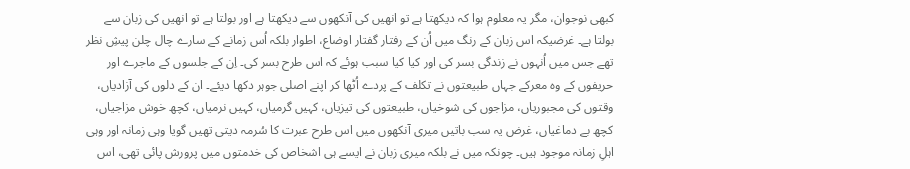کبھی نوجوان، مگر یہ معلوم ہوا کہ دیکھتا ہے تو انھیں کی آنکھوں سے دیکھتا ہے اور بولتا ہے تو انھیں کی زبان سے بولتا ہے۔ غرضیکہ اس زبان کے رنگ میں اُن کے رفتار گفتار اوضاع، اطوار بلکہ اُس زمانے کے سارے چال چلن پیشِ نظر تھے جس میں اُنہوں نے زندگی بسر کی اور کیا کیا سبب ہوئے کہ اس طرح بسر کی۔ اِن کے جلسوں کے ماجرے اور حریفوں کے وہ معرکے جہاں طبیعتوں نے تکلف کے پردے اُٹھا کر اپنے اصلی جوہر دکھا دیئے۔ ان کے دلوں کی آزادیاں، وقتوں کی مجبوریاں، مزاجوں کی شوخیاں، طبیعتوں کی تیزیاں، کہیں گرمیاں، کہیں نرمیاں، کچھ خوش مزاجیاں، کچھ بے دماغیاں، غرض یہ سب باتیں میری آنکھوں میں اس طرح عبرت کا سُرمہ دیتی تھیں گویا وہی زمانہ اور وہی اہلِ زمانہ موجود ہیں۔ چونکہ میں نے بلکہ میری زبان نے ایسے ہی اشخاص کی خدمتوں میں پرورش پائی تھی، اس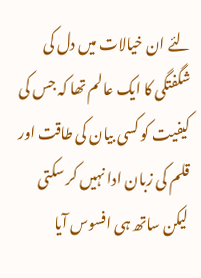لئے ان خیالات میں دل کی شگفتگی کا ایک عالم تھا کہ جس کی کیفیت کو کسی بیان کی طاقت اور قلم کی زبان ادا نہیں کر سکتی لیکن ساتھ ہی افسوس آیا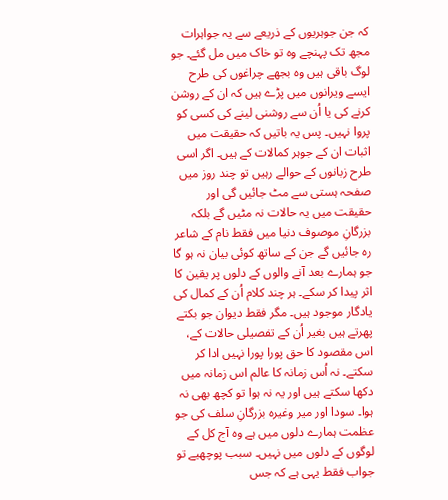کہ جن جوہریوں کے ذریعے سے یہ جواہرات مجھ تک پہنچے وہ تو خاک میں مل گئے۔ جو لوگ باقی ہیں وہ بجھے چراغوں کی طرح ایسے ویرانوں میں پڑے ہیں کہ ان کے روشن کرنے کی یا اُن سے روشنی لینے کی کسی کو پروا نہیں۔ پس یہ باتیں کہ حقیقت میں اثبات ان کے جوہر کمالات کے ہیں۔ اگر اسی طرح زبانوں کے حوالے رہیں تو چند روز میں صفحہ ہستی سے مٹ جائیں گی اور حقیقت میں یہ حالات نہ مٹیں گے بلکہ بزرگانِ موصوف دنیا میں فقط نام کے شاعر رہ جائیں گے جن کے ساتھ کوئی بیان نہ ہو گا جو ہمارے بعد آنے والوں کے دلوں پر یقین کا اثر پیدا کر سکے۔ ہر چند کلام اُن کے کمال کی یادگار موجود ہیں۔ مگر فقط دیوان جو بکتے پھرتے ہیں بغیر اُن کے تفصیلی حالات کے، اس مقصود کا حق پورا پورا نہیں ادا کر سکتے۔ نہ اُس زمانہ کا عالم اس زمانہ میں دکھا سکتے ہیں اور یہ نہ ہوا تو کچھ بھی نہ ہوا۔ سودا اور میر وغیرہ بزرگانِ سلف کی جو عظمت ہمارے دلوں میں ہے وہ آج کل کے لوگوں کے دلوں میں نہیں۔ سبب پوچھیے تو جواب فقط یہی ہے کہ جس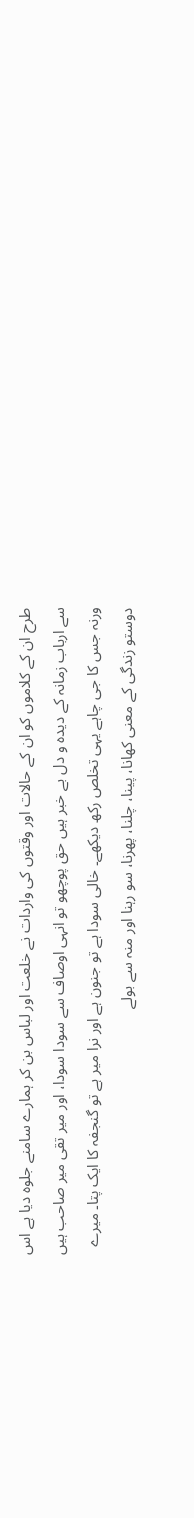طرح ان کے کلاموں کو ان کے حالات اور وقتوں کی واردات نے خلعت اور لباس بن کر ہمارے سامنے جلوہ دیا ہے اس سے ارباب زمانہ کے دیدہ و دل بے خبر ہیں حق پوچھو تو انہی اوصاف سے سودا سودا، اور میر تقی میر صاحب ہیں ورنہ جس کا جی چاہے یہی تخلص رکھ دیکھے۔ خالی سودا ہے تو جنون ہے اور نرا میر ہے تو گنجفہ کا ایک پتا۔ میرے دوستو زندگی کے معنی کھانا، پینا، چلنا، پھرنا، سو رہنا اور منہ سے بولے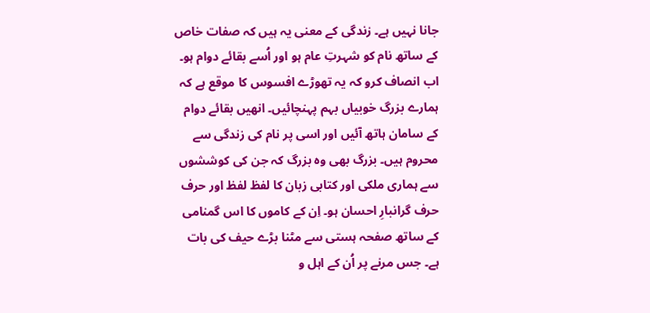جانا نہیں ہے۔ زندگی کے معنی یہ ہیں کہ صفات خاص کے ساتھ نام کو شہرتِ عام ہو اور اُسے بقائے دوام ہو۔ اب انصاف کرو کہ یہ تھوڑے افسوس کا موقع ہے کہ ہمارے بزرگ خوبیاں بہم پہنچائیں۔ انھیں بقائے دوام کے سامان ہاتھ آئیں اور اسی پر نام کی زندگی سے محروم ہیں۔ بزرگ بھی وہ بزرگ کہ جن کی کوششوں سے ہماری ملکی اور کتابی زبان کا لفظ لفظ اور حرف حرف گرانبارِ احسان ہو۔ اِن کے کاموں کا اس گمنامی کے ساتھ صفحہ ہستی سے مٹنا بڑے حیف کی بات ہے۔ جس مرنے پر اُن کے اہل و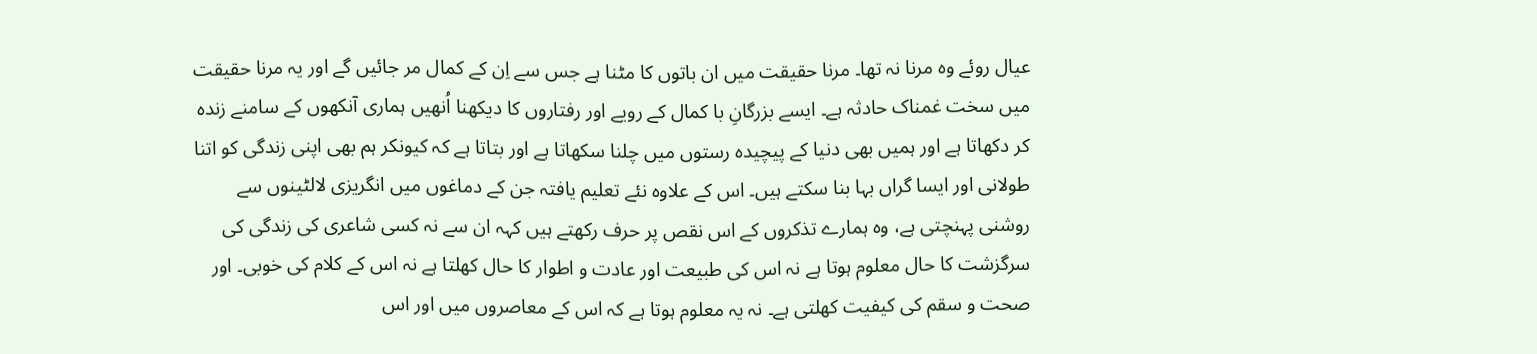عیال روئے وہ مرنا نہ تھا۔ مرنا حقیقت میں ان باتوں کا مٹنا ہے جس سے اِن کے کمال مر جائیں گے اور یہ مرنا حقیقت میں سخت غمناک حادثہ ہے۔ ایسے بزرگانِ با کمال کے رویے اور رفتاروں کا دیکھنا اُنھیں ہماری آنکھوں کے سامنے زندہ کر دکھاتا ہے اور ہمیں بھی دنیا کے پیچیدہ رستوں میں چلنا سکھاتا ہے اور بتاتا ہے کہ کیونکر ہم بھی اپنی زندگی کو اتنا طولانی اور ایسا گراں بہا بنا سکتے ہیں۔ اس کے علاوہ نئے تعلیم یافتہ جن کے دماغوں میں انگریزی لالٹینوں سے روشنی پہنچتی ہے، وہ ہمارے تذکروں کے اس نقص پر حرف رکھتے ہیں کہہ ان سے نہ کسی شاعری کی زندگی کی سرگزشت کا حال معلوم ہوتا ہے نہ اس کی طبیعت اور عادت و اطوار کا حال کھلتا ہے نہ اس کے کلام کی خوبی۔ اور صحت و سقم کی کیفیت کھلتی ہے۔ نہ یہ معلوم ہوتا ہے کہ اس کے معاصروں میں اور اس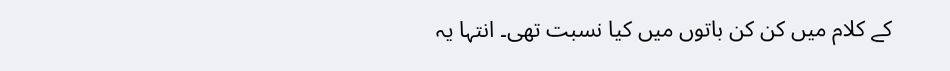کے کلام میں کن کن باتوں میں کیا نسبت تھی۔ انتہا یہ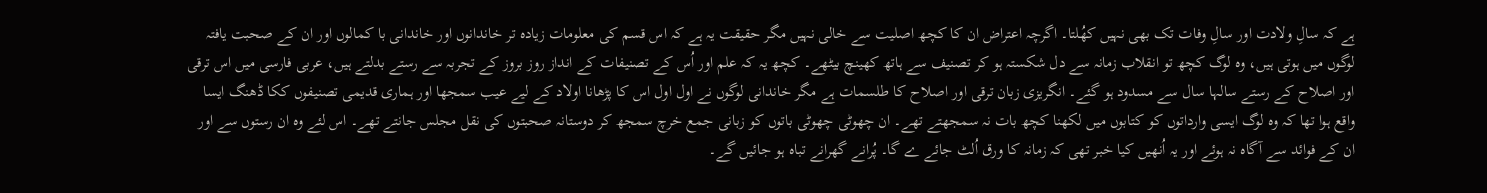ہے کہ سالِ ولادت اور سالِ وفات تک بھی نہیں کھُلتا۔ اگرچہ اعتراض ان کا کچھ اصلیت سے خالی نہیں مگر حقیقت یہ ہے کہ اس قسم کی معلومات زیادہ تر خاندانوں اور خاندانی با کمالوں اور ان کے صحبت یافتہ لوگوں میں ہوتی ہیں، وہ لوگ کچھ تو انقلاب زمانہ سے دل شکستہ ہو کر تصنیف سے ہاتھ کھینچ بیٹھے۔ کچھ یہ کہ علم اور اُس کے تصنیفات کے انداز روز بروز کے تجربہ سے رستے بدلتے ہیں، عربی فارسی میں اس ترقی اور اصلاح کے رستے سالہا سال سے مسدود ہو گئے۔ انگریزی زبان ترقی اور اصلاح کا طلسمات ہے مگر خاندانی لوگوں نے اول اول اس کا پڑھانا اولاد کے لیے عیب سمجھا اور ہماری قدیمی تصنیفوں ککا ڈھنگ ایسا واقع ہوا تھا کہ وہ لوگ ایسی وارداتوں کو کتابوں میں لکھنا کچھ بات نہ سمجھتے تھے۔ ان چھوٹی چھوٹی باتوں کو زبانی جمع خرچ سمجھ کر دوستانہ صحبتوں کی نقل مجلس جانتے تھے۔ اس لئے وہ ان رستوں سے اور ان کے فوائد سے آگاہ نہ ہوئے اور یہ اُنھیں کیا خبر تھی کہ زمانہ کا ورق اُلٹ جائے ے گا۔ پُرانے گھرانے تباہ ہو جائیں گے۔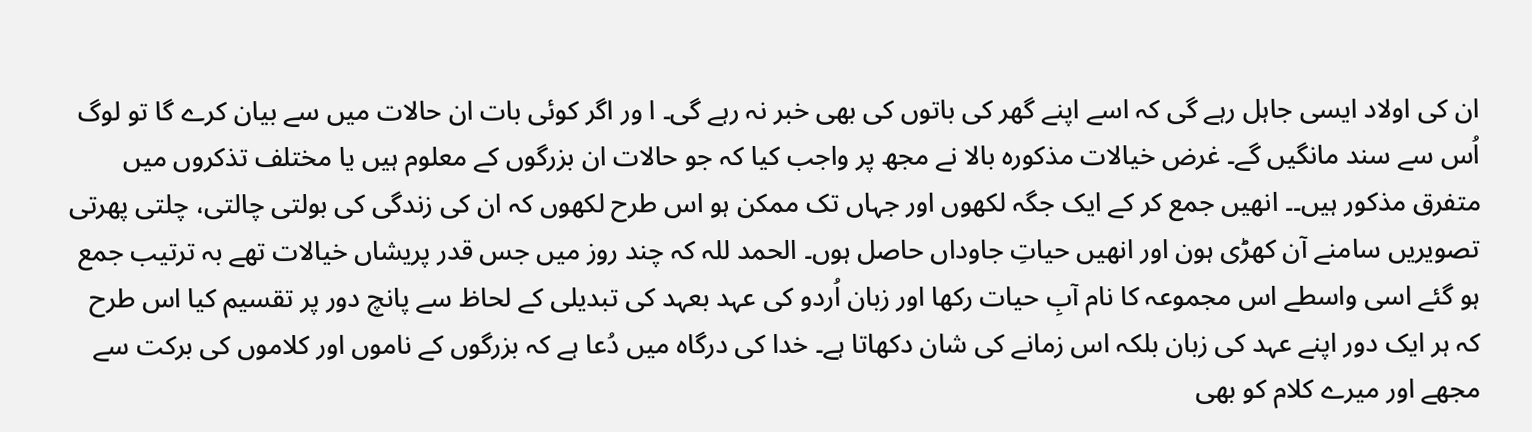ان کی اولاد ایسی جاہل رہے گی کہ اسے اپنے گھر کی باتوں کی بھی خبر نہ رہے گی۔ ا ور اگر کوئی بات ان حالات میں سے بیان کرے گا تو لوگ اُس سے سند مانگیں گے۔ غرض خیالات مذکورہ بالا نے مجھ پر واجب کیا کہ جو حالات ان بزرگوں کے معلوم ہیں یا مختلف تذکروں میں متفرق مذکور ہیں۔۔ انھیں جمع کر کے ایک جگہ لکھوں اور جہاں تک ممکن ہو اس طرح لکھوں کہ ان کی زندگی کی بولتی چالتی، چلتی پھرتی تصویریں سامنے آن کھڑی ہون اور انھیں حیاتِ جاوداں حاصل ہوں۔ الحمد للہ کہ چند روز میں جس قدر پریشاں خیالات تھے بہ ترتیب جمع ہو گئے اسی واسطے اس مجموعہ کا نام آبِ حیات رکھا اور زبان اُردو کی عہد بعہد کی تبدیلی کے لحاظ سے پانچ دور پر تقسیم کیا اس طرح کہ ہر ایک دور اپنے عہد کی زبان بلکہ اس زمانے کی شان دکھاتا ہے۔ خدا کی درگاہ میں دُعا ہے کہ بزرگوں کے ناموں اور کلاموں کی برکت سے مجھے اور میرے کلام کو بھی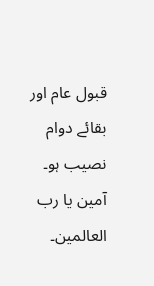قبول عام اور بقائے دوام نصیب ہو۔
آمین یا رب العالمین۔